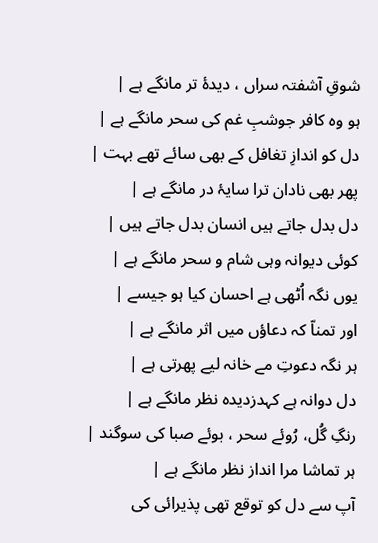شوقِ آشفتہ سراں ، دیدۂ تر مانگے ہے |
ہو وہ کافر جوشبِ غم کی سحر مانگے ہے |
دل کو اندازِ تغافل کے بھی سائے تھے بہت |
پھر بھی نادان ترا سایۂ در مانگے ہے |
دل بدل جاتے ہیں انسان بدل جاتے ہیں |
کوئی دیوانہ وہی شام و سحر مانگے ہے |
یوں نگہ اُٹھی ہے احسان کیا ہو جیسے |
اور تمناّ کہ دعاؤں میں اثر مانگے ہے |
ہر نگہ دعوتِ مے خانہ لیے پھرتی ہے |
دل دوانہ ہے کہدزدیدہ نظر مانگے ہے |
رنگِ گُل، رُوئے سحر ، بوئے صبا کی سوگند |
ہر تماشا مرا انداز نظر مانگے ہے |
آپ سے دل کو توقع تھی پذیرائی کی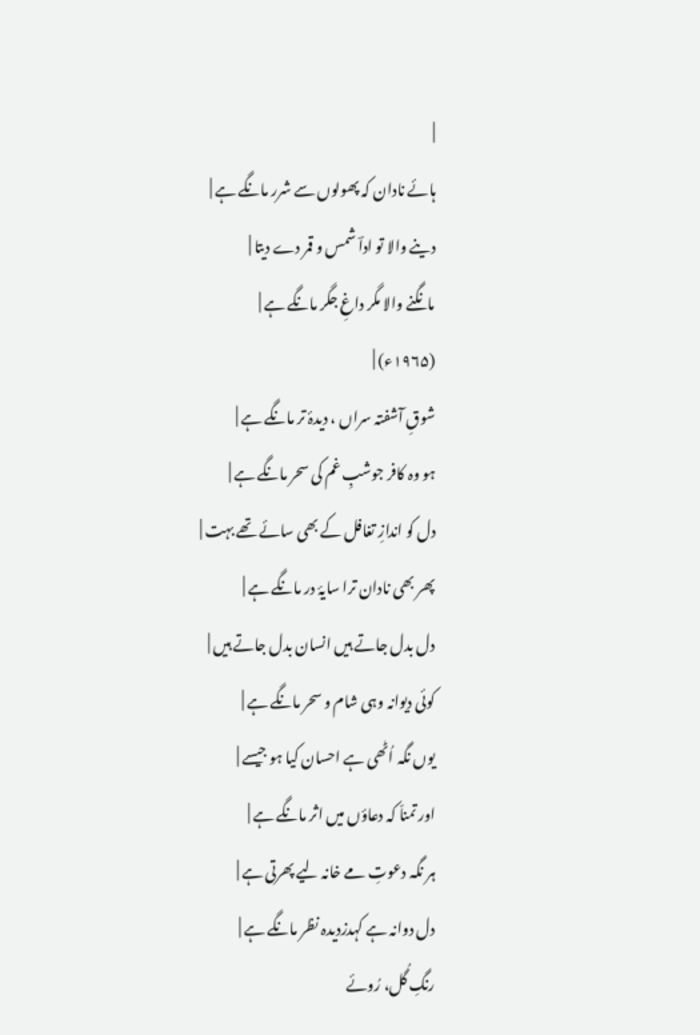|
ہائے نادان کہ پھولوں سے شرر مانگے ہے |
دینے والا تو اداؔ شمس و قمر دے دیتا |
مانگنے والا مگر داغِ جگر مانگے ہے |
(۱۹۶۵ء) |
شوقِ آشفتہ سراں ، دیدۂ تر مانگے ہے |
ہو وہ کافر جوشبِ غم کی سحر مانگے ہے |
دل کو اندازِ تغافل کے بھی سائے تھے بہت |
پھر بھی نادان ترا سایۂ در مانگے ہے |
دل بدل جاتے ہیں انسان بدل جاتے ہیں |
کوئی دیوانہ وہی شام و سحر مانگے ہے |
یوں نگہ اُٹھی ہے احسان کیا ہو جیسے |
اور تمناّ کہ دعاؤں میں اثر مانگے ہے |
ہر نگہ دعوتِ مے خانہ لیے پھرتی ہے |
دل دوانہ ہے کہدزدیدہ نظر مانگے ہے |
رنگِ گُل، رُوئے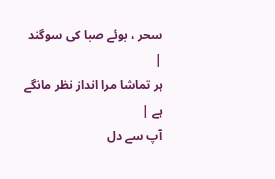سحر ، بوئے صبا کی سوگند |
ہر تماشا مرا انداز نظر مانگے ہے |
آپ سے دل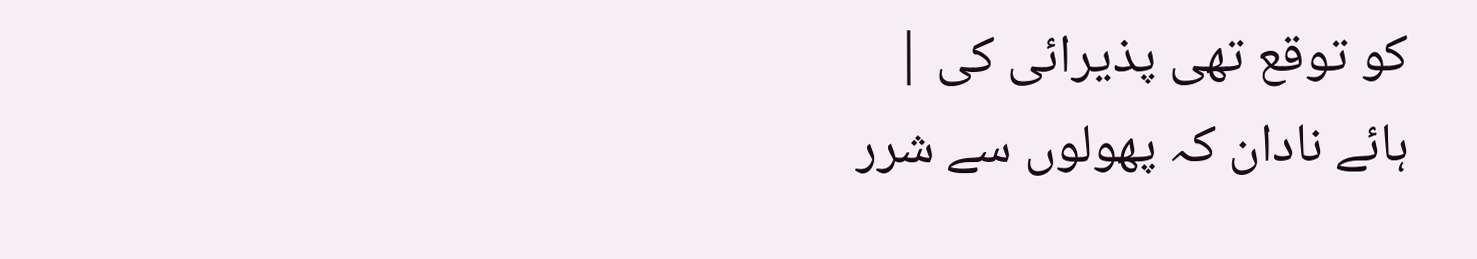کو توقع تھی پذیرائی کی |
ہائے نادان کہ پھولوں سے شرر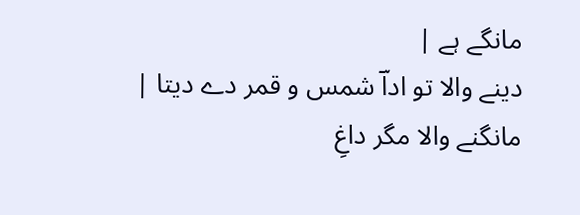مانگے ہے |
دینے والا تو اداؔ شمس و قمر دے دیتا |
مانگنے والا مگر داغِ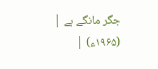جگر مانگے ہے |
(۱۹۶۵ء) |